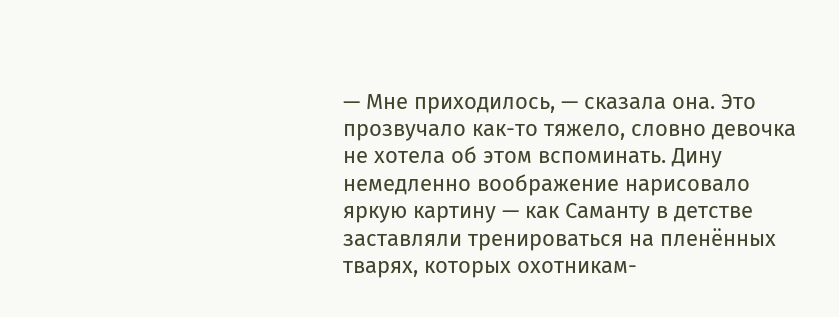— Мне приходилось, — сказала она. Это прозвучало как-то тяжело, словно девочка не хотела об этом вспоминать. Дину немедленно воображение нарисовало яркую картину — как Саманту в детстве заставляли тренироваться на пленённых тварях, которых охотникам-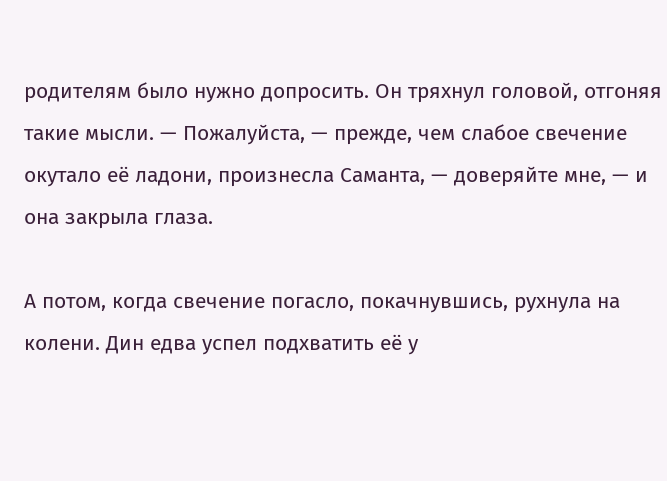родителям было нужно допросить. Он тряхнул головой, отгоняя такие мысли. — Пожалуйста, — прежде, чем слабое свечение окутало её ладони, произнесла Саманта, — доверяйте мне, — и она закрыла глаза.

А потом, когда свечение погасло, покачнувшись, рухнула на колени. Дин едва успел подхватить её у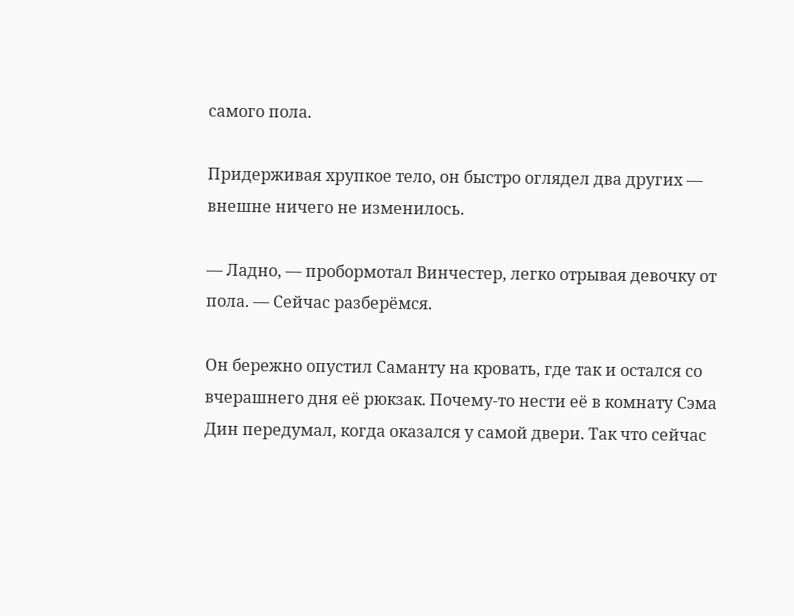самого пола.

Придерживая хрупкое тело, он быстро оглядел два других — внешне ничего не изменилось.

— Ладно, — пробормотал Винчестер, легко отрывая девочку от пола. — Сейчас разберёмся.

Он бережно опустил Саманту на кровать, где так и остался со вчерашнего дня её рюкзак. Почему-то нести её в комнату Сэма Дин передумал, когда оказался у самой двери. Так что сейчас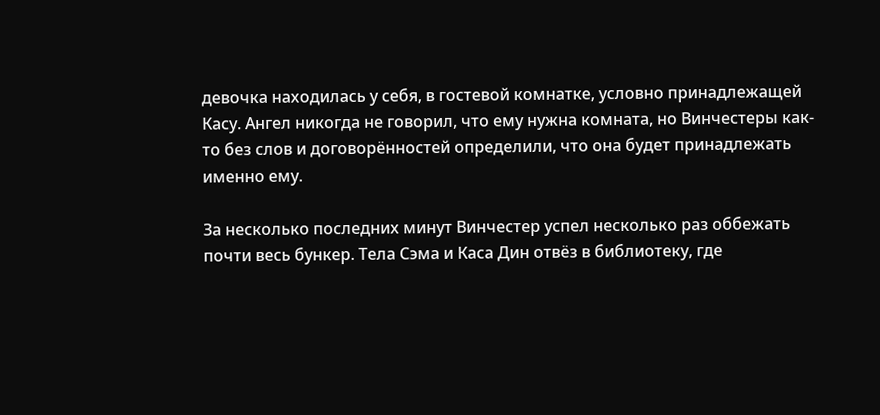девочка находилась у себя, в гостевой комнатке, условно принадлежащей Касу. Ангел никогда не говорил, что ему нужна комната, но Винчестеры как-то без слов и договорённостей определили, что она будет принадлежать именно ему.

За несколько последних минут Винчестер успел несколько раз оббежать почти весь бункер. Тела Сэма и Каса Дин отвёз в библиотеку, где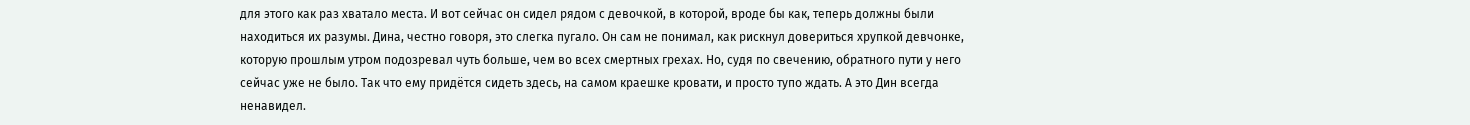для этого как раз хватало места. И вот сейчас он сидел рядом с девочкой, в которой, вроде бы как, теперь должны были находиться их разумы. Дина, честно говоря, это слегка пугало. Он сам не понимал, как рискнул довериться хрупкой девчонке, которую прошлым утром подозревал чуть больше, чем во всех смертных грехах. Но, судя по свечению, обратного пути у него сейчас уже не было. Так что ему придётся сидеть здесь, на самом краешке кровати, и просто тупо ждать. А это Дин всегда ненавидел.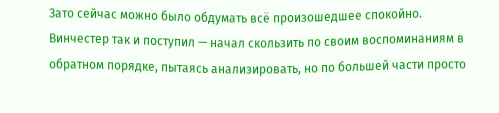Зато сейчас можно было обдумать всё произошедшее спокойно. Винчестер так и поступил — начал скользить по своим воспоминаниям в обратном порядке, пытаясь анализировать, но по большей части просто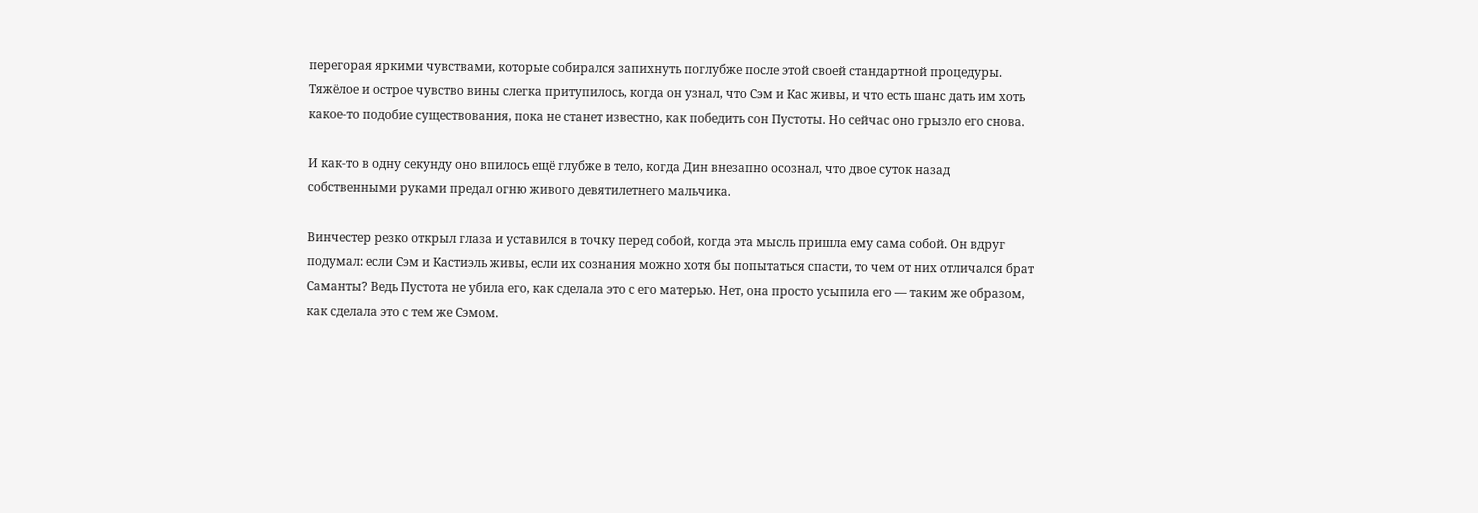перегорая яркими чувствами, которые собирался запихнуть поглубже после этой своей стандартной процедуры. Тяжёлое и острое чувство вины слегка притупилось, когда он узнал, что Сэм и Кас живы, и что есть шанс дать им хоть какое-то подобие существования, пока не станет известно, как победить сон Пустоты. Но сейчас оно грызло его снова.

И как-то в одну секунду оно впилось ещё глубже в тело, когда Дин внезапно осознал, что двое суток назад собственными руками предал огню живого девятилетнего мальчика.

Винчестер резко открыл глаза и уставился в точку перед собой, когда эта мысль пришла ему сама собой. Он вдруг подумал: если Сэм и Кастиэль живы, если их сознания можно хотя бы попытаться спасти, то чем от них отличался брат Саманты? Ведь Пустота не убила его, как сделала это с его матерью. Нет, она просто усыпила его — таким же образом, как сделала это с тем же Сэмом.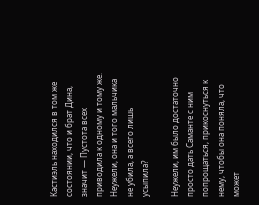Кастиэль находился в том же состоянии, что и брат Дина, значит — Пустота всех приводила к одному и тому же. Неужели, она и того мальчика не убила, а всего лишь усыпила?

Неужели, им было достаточно просто дать Саманте с ним попрощаться, прикоснуться к нему, чтобы она поняла, что может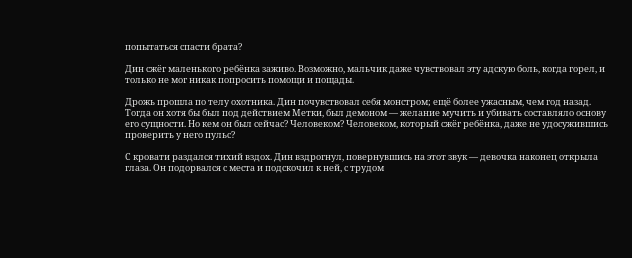попытаться спасти брата?

Дин сжёг маленького ребёнка заживо. Возможно, мальчик даже чувствовал эту адскую боль, когда горел, и только не мог никак попросить помощи и пощады.

Дрожь прошла по телу охотника. Дин почувствовал себя монстром; ещё более ужасным, чем год назад. Тогда он хотя бы был под действием Метки, был демоном — желание мучить и убивать составляло основу его сущности. Но кем он был сейчас? Человеком? Человеком, который сжёг ребёнка, даже не удосужившись проверить у него пульс?

С кровати раздался тихий вздох. Дин вздрогнул, повернувшись на этот звук — девочка наконец открыла глаза. Он подорвался с места и подскочил к ней, с трудом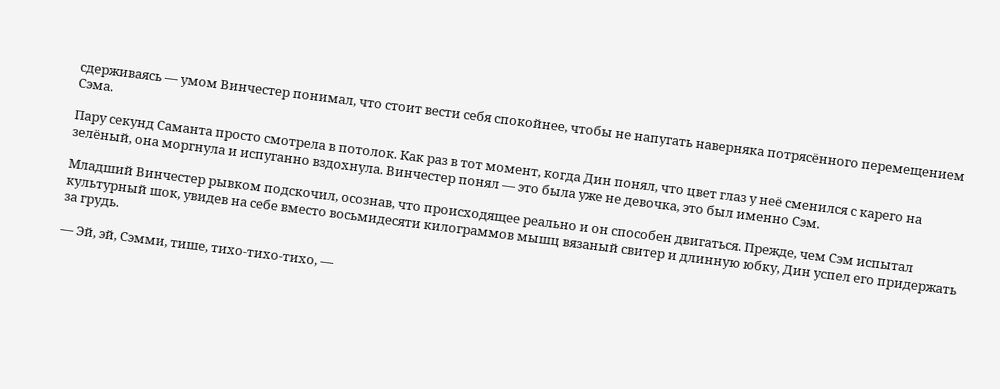сдерживаясь — умом Винчестер понимал, что стоит вести себя спокойнее, чтобы не напугать наверняка потрясённого перемещением Сэма.

Пару секунд Саманта просто смотрела в потолок. Как раз в тот момент, когда Дин понял, что цвет глаз у неё сменился с карего на зелёный, она моргнула и испуганно вздохнула. Винчестер понял — это была уже не девочка, это был именно Сэм.

Младший Винчестер рывком подскочил, осознав, что происходящее реально и он способен двигаться. Прежде, чем Сэм испытал культурный шок, увидев на себе вместо восьмидесяти килограммов мышц вязаный свитер и длинную юбку, Дин успел его придержать за грудь.

— Эй, эй, Сэмми, тише, тихо-тихо-тихо, —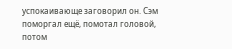успокаивающе заговорил он. Сэм поморгал ещё, помотал головой, потом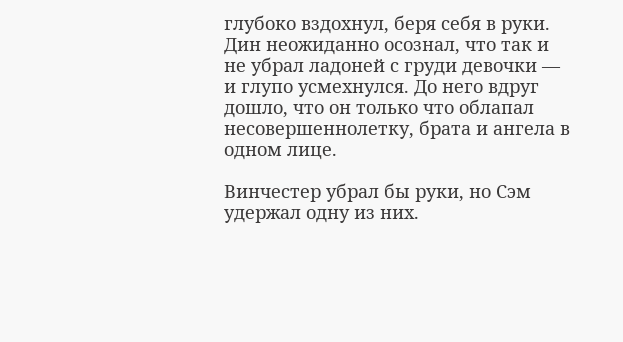глубоко вздохнул, беря себя в руки. Дин неожиданно осознал, что так и не убрал ладоней с груди девочки — и глупо усмехнулся. До него вдруг дошло, что он только что облапал несовершеннолетку, брата и ангела в одном лице.

Винчестер убрал бы руки, но Сэм удержал одну из них.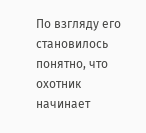По взгляду его становилось понятно, что охотник начинает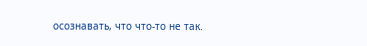осознавать, что что-то не так.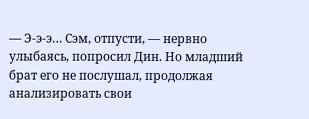— Э-э-э… Сэм, отпусти, — нервно улыбаясь, попросил Дин. Но младший брат его не послушал, продолжая анализировать свои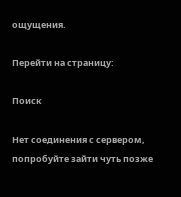ощущения.

Перейти на страницу:

Поиск

Нет соединения с сервером, попробуйте зайти чуть позже